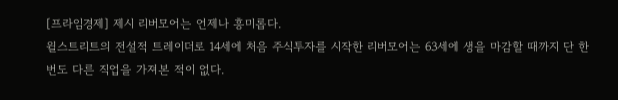[프라임경제] 제시 리버모어는 언제나 흥미롭다.
윌스트리트의 전설적 트레이더로 14세에 처음 주식투자를 시작한 리버모어는 63세에 생을 마감할 때까지 단 한 번도 다른 직업을 가져본 적이 없다.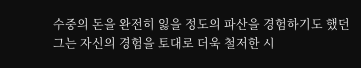수중의 돈을 완전히 잃을 정도의 파산을 경험하기도 했던 그는 자신의 경험을 토대로 더욱 철저한 시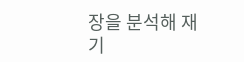장을 분석해 재기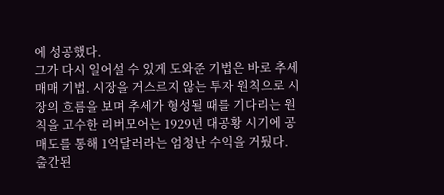에 성공했다.
그가 다시 일어설 수 있게 도와준 기법은 바로 추세 매매 기법. 시장을 거스르지 않는 투자 원칙으로 시장의 흐름을 보며 추세가 형성될 때를 기다리는 원칙을 고수한 리버모어는 1929년 대공황 시기에 공매도를 통해 1억달러라는 엄청난 수익을 거뒀다.
출간된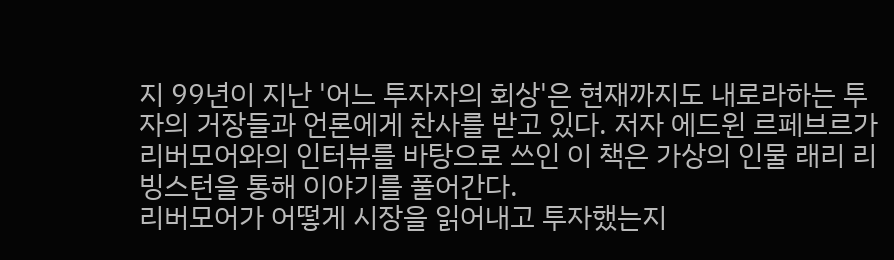지 99년이 지난 '어느 투자자의 회상'은 현재까지도 내로라하는 투자의 거장들과 언론에게 찬사를 받고 있다. 저자 에드윈 르페브르가 리버모어와의 인터뷰를 바탕으로 쓰인 이 책은 가상의 인물 래리 리빙스턴을 통해 이야기를 풀어간다.
리버모어가 어떻게 시장을 읽어내고 투자했는지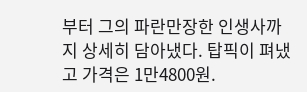부터 그의 파란만장한 인생사까지 상세히 담아냈다. 탑픽이 펴냈고 가격은 1만4800원.